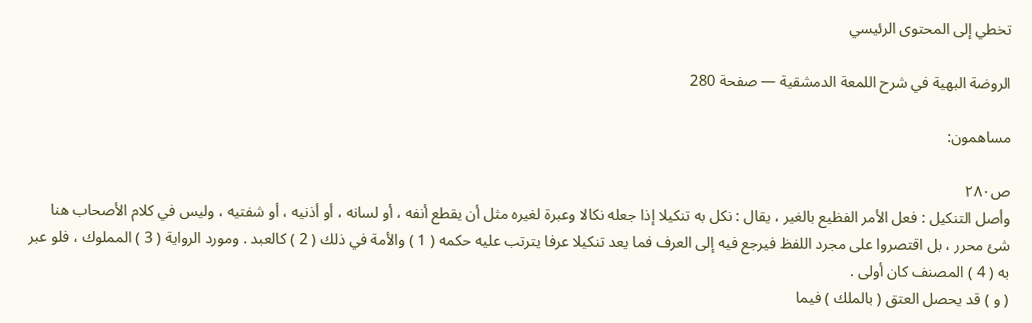تخطي إلى المحتوى الرئيسي

الروضة البهية في شرح اللمعة الدمشقية — صفحة 280

مساهمون:

ص٢٨٠
وأصل التنكيل : فعل الأمر الفظيع بالغير ، يقال : نكل به تنكيلا إذا جعله نكالا وعبرة لغيره مثل أن يقطع أنفه ، أو لسانه ، أو أذنيه ، أو شفتيه ، وليس في كلام الأصحاب هنا شئ محرر ، بل اقتصروا على مجرد اللفظ فيرجع فيه إلى العرف فما يعد تنكيلا عرفا يترتب عليه حكمه ( 1 ) والأمة في ذلك ( 2 ) كالعبد . ومورد الرواية ( 3 ) المملوك ، فلو عبر به ( 4 ) المصنف كان أولى .
( و ) قد يحصل العتق ( بالملك ) فيما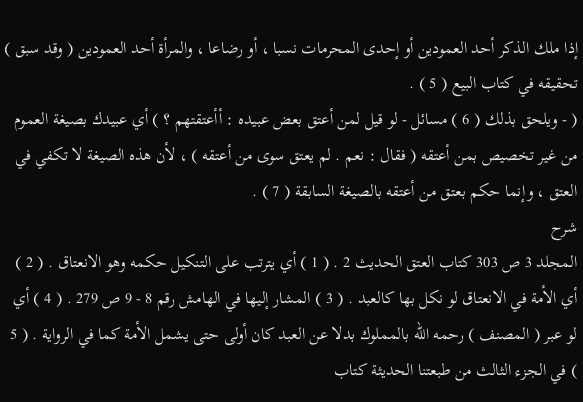إذا ملك الذكر أحد العمودين أو إحدى المحرمات نسبا ، أو رضاعا ، والمرأة أحد العمودين ( وقد سبق ) تحقيقه في كتاب البيع ( 5 ) .
( - ويلحق بذلك ( 6 ) مسائل - لو قيل لمن أعتق بعض عبيده : أأعتقتهم ؟ ) أي عبيدك بصيغة العموم من غير تخصيص بمن أعتقه ( فقال : نعم . لم يعتق سوى من أعتقه ) ، لأن هذه الصيغة لا تكفي في العتق ، وإنما حكم بعتق من أعتقه بالصيغة السابقة ( 7 ) .
شرح
المجلد 3 ص 303 كتاب العتق الحديث 2 . ( 1 ) أي يترتب على التنكيل حكمه وهو الانعتاق . ( 2 ) أي الأمة في الانعتاق لو نكل بها كالعبد . ( 3 ) المشار إليها في الهامش رقم 8 - 9 ص 279 . ( 4 ) أي لو عبر ( المصنف ) رحمه الله بالمملوك بدلا عن العبد كان أولى حتى يشمل الأمة كما في الرواية . ( 5 ) في الجزء الثالث من طبعتنا الحديثة كتاب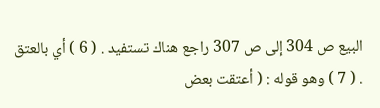البيع ص 304 إلى ص 307 راجع هناك تستفيد . ( 6 ) أي بالعتق . ( 7 ) وهو قوله : ( أعتقت بعض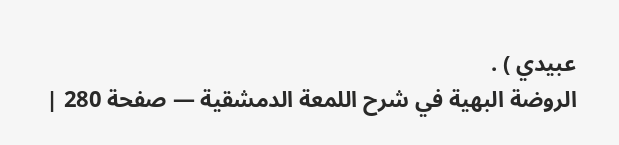عبيدي ) .
الروضة البهية في شرح اللمعة الدمشقية — صفحة 280 |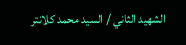الشهيد الثاني / السيد محمد كلانتر